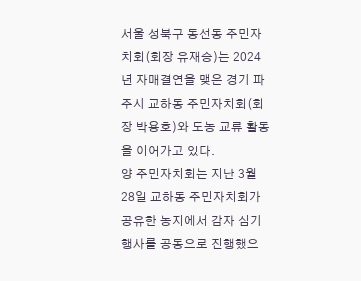서울 성북구 동선동 주민자치회(회장 유재승)는 2024년 자매결연을 맺은 경기 파주시 교하동 주민자치회(회장 박용호)와 도농 교류 활동을 이어가고 있다.
양 주민자치회는 지난 3월 28일 교하동 주민자치회가 공유한 농지에서 감자 심기 행사를 공동으로 진행했으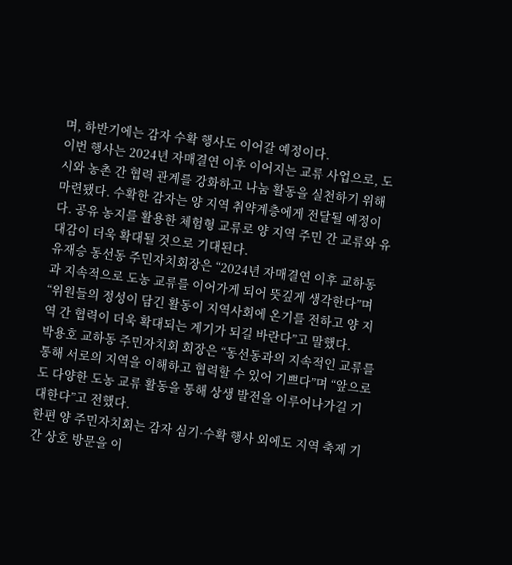며, 하반기에는 감자 수확 행사도 이어갈 예정이다.
이번 행사는 2024년 자매결연 이후 이어지는 교류 사업으로, 도시와 농촌 간 협력 관계를 강화하고 나눔 활동을 실천하기 위해 마련됐다. 수확한 감자는 양 지역 취약계층에게 전달될 예정이다. 공유 농지를 활용한 체험형 교류로 양 지역 주민 간 교류와 유대감이 더욱 확대될 것으로 기대된다.
유재승 동선동 주민자치회장은 “2024년 자매결연 이후 교하동과 지속적으로 도농 교류를 이어가게 되어 뜻깊게 생각한다”며 “위원들의 정성이 담긴 활동이 지역사회에 온기를 전하고 양 지역 간 협력이 더욱 확대되는 계기가 되길 바란다”고 말했다.
박용호 교하동 주민자치회 회장은 “동선동과의 지속적인 교류를 통해 서로의 지역을 이해하고 협력할 수 있어 기쁘다”며 “앞으로도 다양한 도농 교류 활동을 통해 상생 발전을 이루어나가길 기대한다”고 전했다.
한편 양 주민자치회는 감자 심기·수확 행사 외에도 지역 축제 기간 상호 방문을 이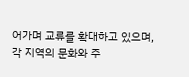어가며 교류를 확대하고 있으며, 각 지역의 문화와 주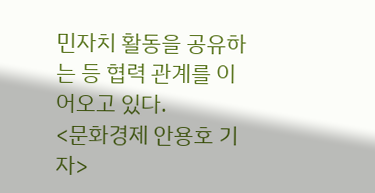민자치 활동을 공유하는 등 협력 관계를 이어오고 있다.
<문화경제 안용호 기자>